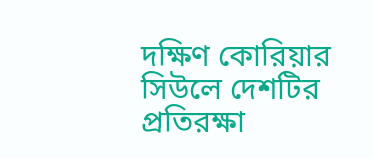দক্ষিণ কোরিয়ার সিউলে দেশটির প্রতিরক্ষা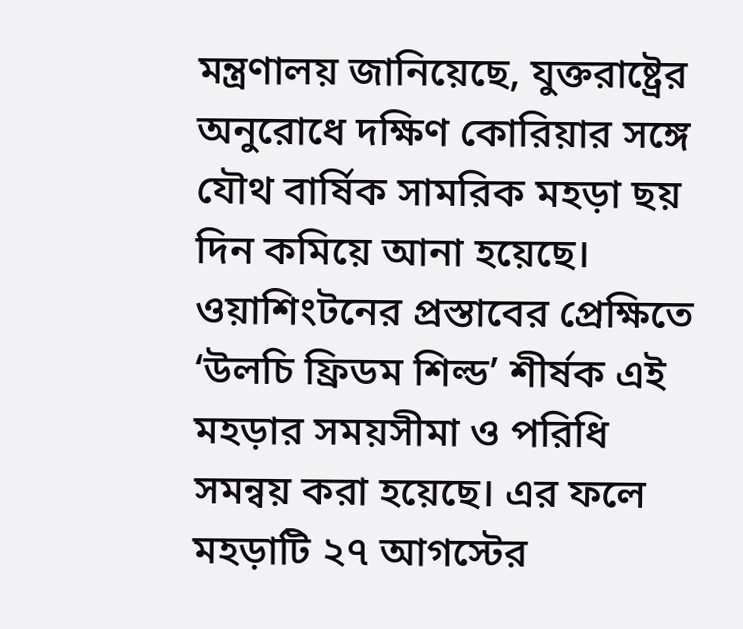মন্ত্রণালয় জানিয়েছে, যুক্তরাষ্ট্রের অনুরোধে দক্ষিণ কোরিয়ার সঙ্গে যৌথ বার্ষিক সামরিক মহড়া ছয় দিন কমিয়ে আনা হয়েছে। ওয়াশিংটনের প্রস্তাবের প্রেক্ষিতে ‘উলচি ফ্রিডম শিল্ড’ শীর্ষক এই মহড়ার সময়সীমা ও পরিধি সমন্বয় করা হয়েছে। এর ফলে মহড়াটি ২৭ আগস্টের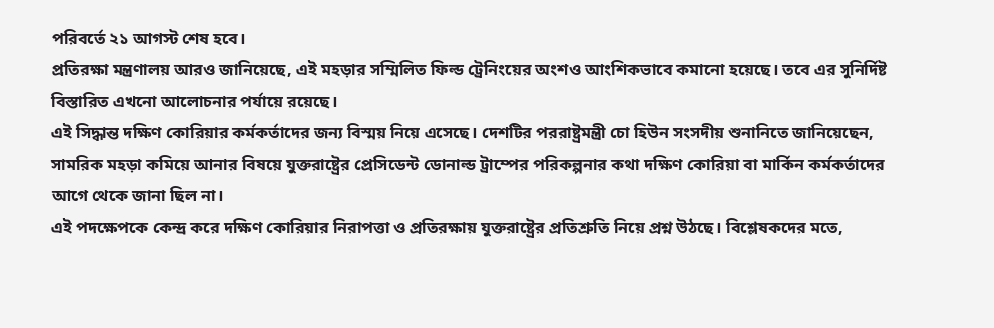পরিবর্তে ২১ আগস্ট শেষ হবে।
প্রতিরক্ষা মন্ত্রণালয় আরও জানিয়েছে, এই মহড়ার সম্মিলিত ফিল্ড ট্রেনিংয়ের অংশও আংশিকভাবে কমানো হয়েছে। তবে এর সুনির্দিষ্ট বিস্তারিত এখনো আলোচনার পর্যায়ে রয়েছে।
এই সিদ্ধান্ত দক্ষিণ কোরিয়ার কর্মকর্তাদের জন্য বিস্ময় নিয়ে এসেছে। দেশটির পররাষ্ট্রমন্ত্রী চো হিউন সংসদীয় শুনানিতে জানিয়েছেন, সামরিক মহড়া কমিয়ে আনার বিষয়ে যুক্তরাষ্ট্রের প্রেসিডেন্ট ডোনাল্ড ট্রাম্পের পরিকল্পনার কথা দক্ষিণ কোরিয়া বা মার্কিন কর্মকর্তাদের আগে থেকে জানা ছিল না।
এই পদক্ষেপকে কেন্দ্র করে দক্ষিণ কোরিয়ার নিরাপত্তা ও প্রতিরক্ষায় যুক্তরাষ্ট্রের প্রতিশ্রুতি নিয়ে প্রশ্ন উঠছে। বিশ্লেষকদের মতে,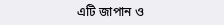এটি জাপান ও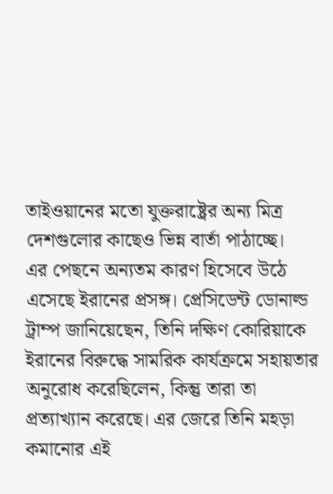তাইওয়ানের মতো যুক্তরাষ্ট্রের অন্য মিত্র দেশগুলোর কাছেও ভিন্ন বার্তা পাঠাচ্ছে।
এর পেছনে অন্যতম কারণ হিসেবে উঠে এসেছে ইরানের প্রসঙ্গ। প্রেসিডেন্ট ডোনাল্ড ট্রাম্প জানিয়েছেন, তিনি দক্ষিণ কোরিয়াকে ইরানের বিরুদ্ধে সামরিক কার্যক্রমে সহায়তার অনুরোধ করেছিলেন, কিন্তু তারা তা প্রত্যাখ্যান করেছে। এর জেরে তিনি মহড়া কমানোর এই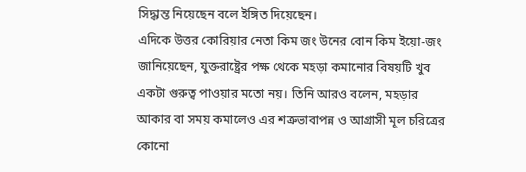সিদ্ধান্ত নিয়েছেন বলে ইঙ্গিত দিয়েছেন।
এদিকে উত্তর কোরিয়ার নেতা কিম জং উনের বোন কিম ইয়ো-জং জানিয়েছেন, যুক্তরাষ্ট্রের পক্ষ থেকে মহড়া কমানোর বিষয়টি খুব একটা গুরুত্ব পাওয়ার মতো নয়। তিনি আরও বলেন, মহড়ার আকার বা সময় কমালেও এর শত্রুভাবাপন্ন ও আগ্রাসী মূল চরিত্রের কোনো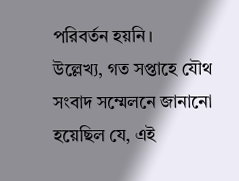পরিবর্তন হয়নি।
উল্লেখ্য, গত সপ্তাহে যৌথ সংবাদ সম্মেলনে জানানো হয়েছিল যে, এই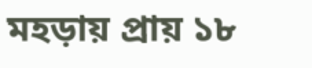মহড়ায় প্রায় ১৮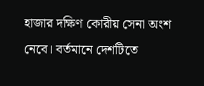হাজার দক্ষিণ কোরীয় সেনা অংশ নেবে। বর্তমানে দেশটিতে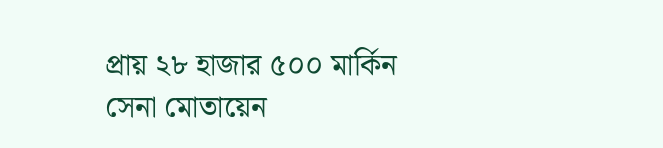প্রায় ২৮ হাজার ৫০০ মার্কিন সেনা মোতায়েন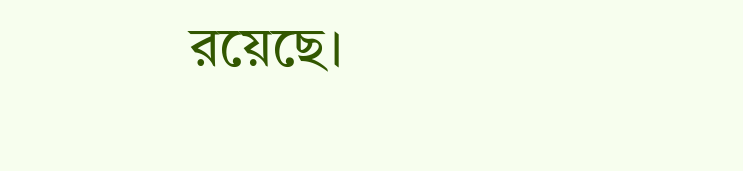রয়েছে।